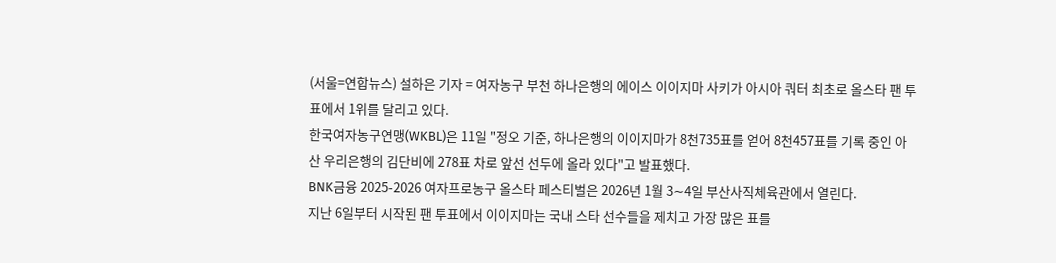(서울=연합뉴스) 설하은 기자 = 여자농구 부천 하나은행의 에이스 이이지마 사키가 아시아 쿼터 최초로 올스타 팬 투표에서 1위를 달리고 있다.
한국여자농구연맹(WKBL)은 11일 "정오 기준, 하나은행의 이이지마가 8천735표를 얻어 8천457표를 기록 중인 아산 우리은행의 김단비에 278표 차로 앞선 선두에 올라 있다"고 발표했다.
BNK금융 2025-2026 여자프로농구 올스타 페스티벌은 2026년 1월 3∼4일 부산사직체육관에서 열린다.
지난 6일부터 시작된 팬 투표에서 이이지마는 국내 스타 선수들을 제치고 가장 많은 표를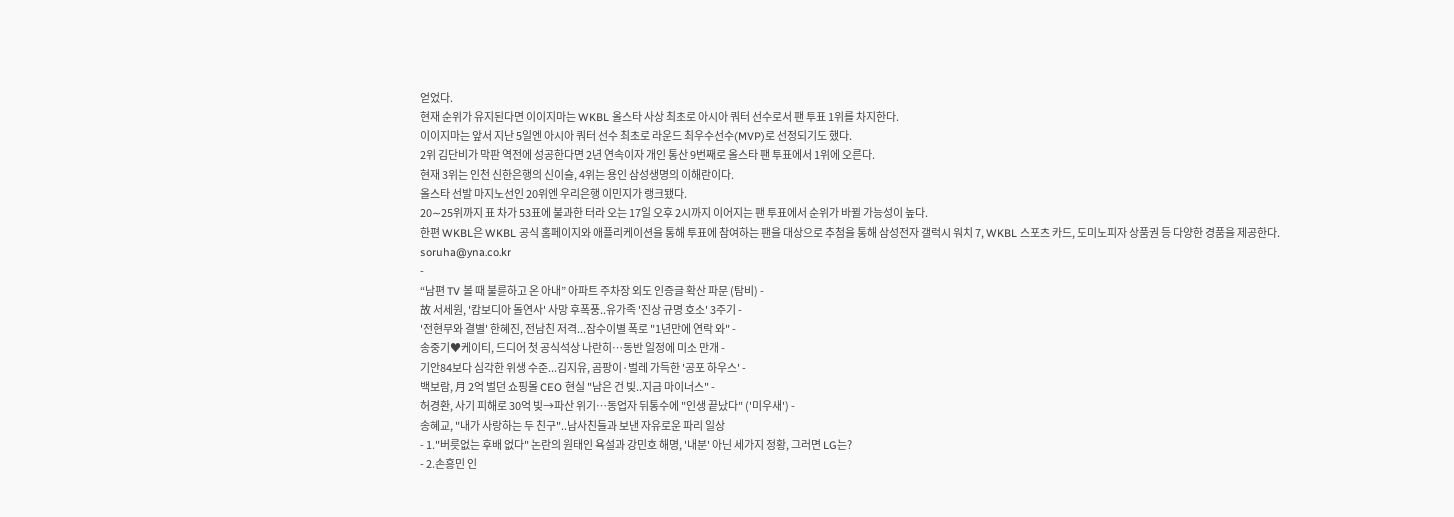얻었다.
현재 순위가 유지된다면 이이지마는 WKBL 올스타 사상 최초로 아시아 쿼터 선수로서 팬 투표 1위를 차지한다.
이이지마는 앞서 지난 5일엔 아시아 쿼터 선수 최초로 라운드 최우수선수(MVP)로 선정되기도 했다.
2위 김단비가 막판 역전에 성공한다면 2년 연속이자 개인 통산 9번째로 올스타 팬 투표에서 1위에 오른다.
현재 3위는 인천 신한은행의 신이슬, 4위는 용인 삼성생명의 이해란이다.
올스타 선발 마지노선인 20위엔 우리은행 이민지가 랭크됐다.
20∼25위까지 표 차가 53표에 불과한 터라 오는 17일 오후 2시까지 이어지는 팬 투표에서 순위가 바뀔 가능성이 높다.
한편 WKBL은 WKBL 공식 홈페이지와 애플리케이션을 통해 투표에 참여하는 팬을 대상으로 추첨을 통해 삼성전자 갤럭시 워치 7, WKBL 스포츠 카드, 도미노피자 상품권 등 다양한 경품을 제공한다.
soruha@yna.co.kr
-
“남편 TV 볼 때 불륜하고 온 아내” 아파트 주차장 외도 인증글 확산 파문 (탐비) -
故 서세원, '캄보디아 돌연사' 사망 후폭풍..유가족 '진상 규명 호소' 3주기 -
'전현무와 결별' 한혜진, 전남친 저격...잠수이별 폭로 "1년만에 연락 와" -
송중기♥케이티, 드디어 첫 공식석상 나란히…동반 일정에 미소 만개 -
기안84보다 심각한 위생 수준...김지유, 곰팡이·벌레 가득한 '공포 하우스' -
백보람, 月 2억 벌던 쇼핑몰 CEO 현실 "남은 건 빚..지금 마이너스" -
허경환, 사기 피해로 30억 빚→파산 위기…동업자 뒤통수에 "인생 끝났다" ('미우새') -
송혜교, "내가 사랑하는 두 친구"..남사친들과 보낸 자유로운 파리 일상
- 1."버릇없는 후배 없다" 논란의 원태인 욕설과 강민호 해명, '내분' 아닌 세가지 정황, 그러면 LG는?
- 2.손흥민 인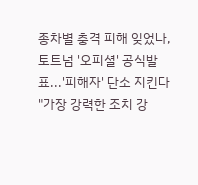종차별 충격 피해 잊었나, 토트넘 '오피셜' 공식발표...'피해자' 단소 지킨다 "가장 강력한 조치 강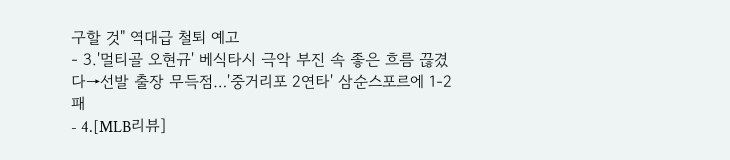구할 것" 역대급 철퇴 예고
- 3.'멀티골 오현규' 베식타시 극악 부진 속 좋은 흐름 끊겼다→선발 출장 무득점…'중거리포 2연타' 삼순스포르에 1-2 패
- 4.[MLB리뷰]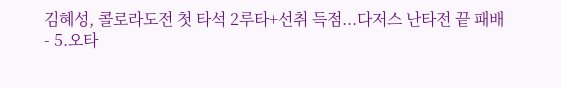김혜성, 콜로라도전 첫 타석 2루타+선취 득점...다저스 난타전 끝 패배
- 5.오타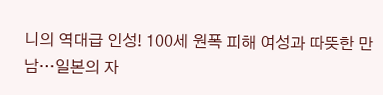니의 역대급 인성! 100세 원폭 피해 여성과 따뜻한 만남…일본의 자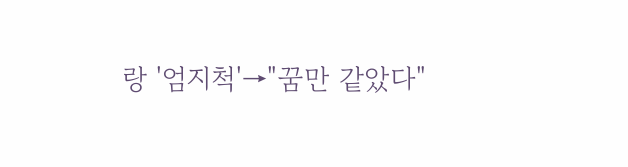랑 '엄지척'→"꿈만 같았다"